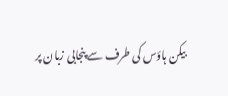بیکن ہاؤس کی طرف سے پنجابی زبان پر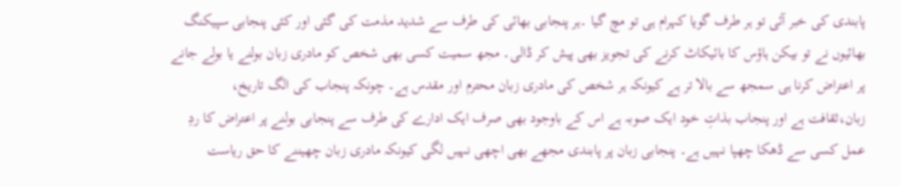پابندی کی خبر آئی تو ہر طرف گویا کہرام ہی تو مچ گیا ۔ہر پنجابی بھائی کی طرف سے شدید مذمت کی گئی اور کئی پنجابی سپیکنگ بھائیوں نے تو بیکن ہاؤس کا بائیکاٹ کرنے کی تجویز بھی پیش کر ڈالی۔ مجھ سمیت کسی بھی شخص کو مادری زبان بولنے یا بولے جانے پر اعتراض کرنا ہی سمجھ سے بالا تر ہے کیونکہ ہر شخص کی مادری زبان محترم اور مقدس ہے۔ چونکہ پنجاب کی الگ تاریخ، زبان،ثقافت ہے اور پنجاب بذاتِ خود ایک صوبہ ہے اس کے باوجود بھی صرف ایک ادارے کی طرف سے پنجابی بولنے پر اعتراض کا ردِ عمل کسی سے ڈھکا چھپا نہیں ہے۔ پنجابی زبان پر پابندی مجھے بھی اچھی نہیں لگی کیونکہ مادری زبان چھیننے کا حق ریاست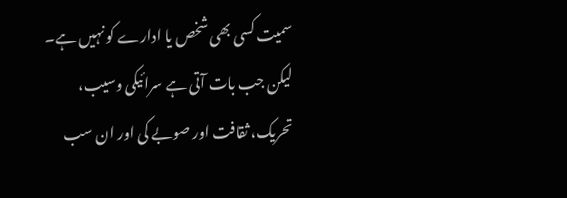سمیت کسی بھی شخص یا ادارے کو نہیں ہے۔ لیکن جب بات آتی ہے سرائیکی وسیب، تحریک، ثقافت اور صوبے کی اور ان سب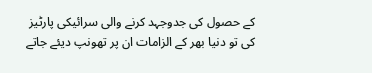کے حصول کی جدوجہد کرنے والی سرائیکی پارٹیز کی تو دنیا بھر کے الزامات ان پر تھونپ دیئے جاتے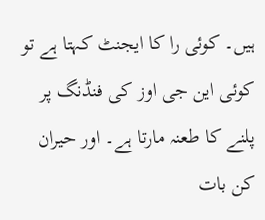ہیں۔ کوئی را کا ایجنٹ کہتا ہے تو کوئی این جی اوز کی فنڈنگ پر پلنے کا طعنہ مارتا ہے۔ اور حیران کن بات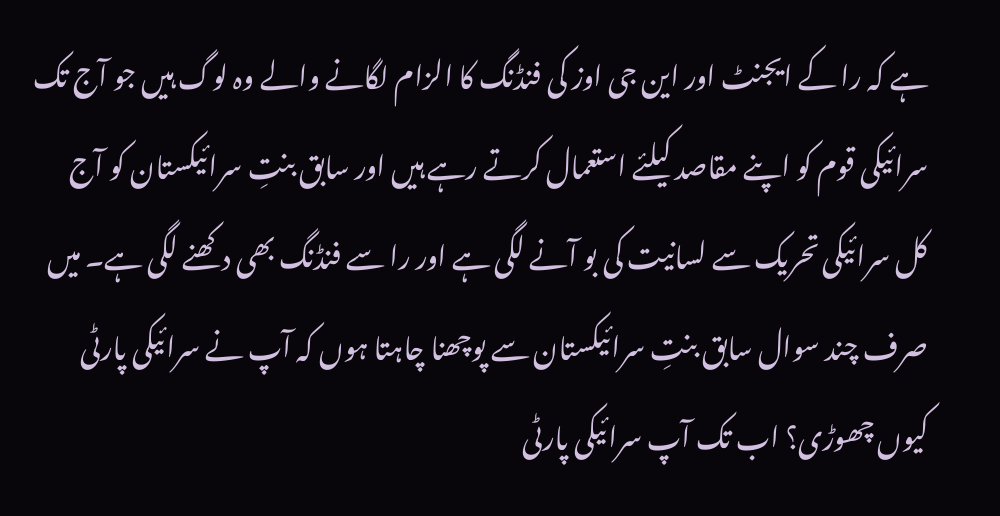ہے کہ را کے ایجنٹ اور این جی اوز کی فنڈنگ کا الزام لگانے والے وہ لوگ ہیں جو آج تک سرائیکی قوم کو اپنے مقاصد کیلئے استعمال کرتے رہے ہیں اور سابق بنتِ سرائیکستان کو آج کل سرائیکی تحریک سے لسانیت کی بو آنے لگی ہے اور را سے فنڈنگ بھی دکھنے لگی ہے۔ میں صرف چند سوال سابق بنتِ سرائیکستان سے پوچھنا چاہتا ہوں کہ آپ نے سرائیکی پارٹی کیوں چھوڑی؟ اب تک آپ سرائیکی پارٹی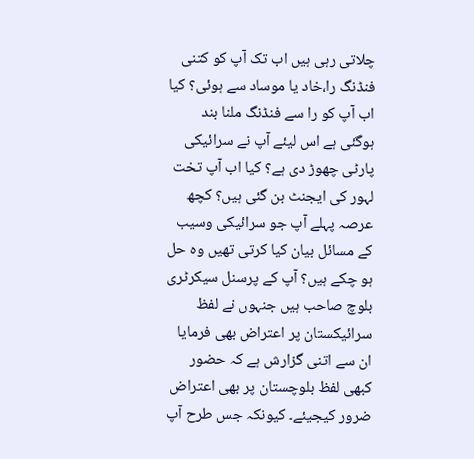چلاتی رہی ہیں اب تک آپ کو کتنی فنڈنگ را،خاد یا موساد سے ہوئی؟ کیا اب آپ کو را سے فنڈنگ ملنا بند ہوگئی ہے اس لیئے آپ نے سرائیکی پارٹی چھوڑ دی ہے؟ کیا اب آپ تخت لہور کی ایجنٹ بن گئی ہیں؟ کچھ عرصہ پہلے آپ جو سرائیکی وسیب کے مسائل بیان کیا کرتی تھیں وہ حل ہو چکے ہیں؟ آپ کے پرسنل سیکرٹری بلوچ صاحب ہیں جنہوں نے لفظ سرائیکستان پر اعتراض بھی فرمایا ان سے اتنی گزارش ہے کہ حضور کبھی لفظ بلوچستان پر بھی اعتراض ضرور کیجیئے۔ کیونکہ جس طرح آپ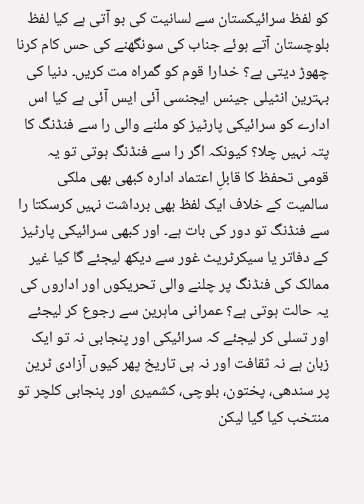کو لفظ سرائیکستان سے لسانیت کی بو آتی ہے کیا لفظ بلوچستان آتے ہوئے جناب کی سونگھنے کی حس کام کرنا چھوڑ دیتی ہے؟ خدارا قوم کو گمراہ مت کریں۔ دنیا کی بہترین انٹیلی جینس ایجنسی آئی ایس آئی ہے کیا اس ادارے کو سرائیکی پارٹیز کو ملنے والی را سے فنڈنگ کا پتہ نہیں چلا؟ کیونکہ اگر را سے فنڈنگ ہوتی تو یہ قومی تحفظ کا قابلِ اعتماد ادارہ کبھی بھی ملکی سالمیت کے خلاف ایک لفظ بھی برداشت نہیں کرسکتا را سے فنڈنگ تو دور کی بات ہے۔ اور کبھی سرائیکی پارٹیز کے دفاتر یا سیکرٹریٹ غور سے دیکھ لیجئے گا کیا غیر ممالک کی فنڈنگ پر چلنے والی تحریکوں اور اداروں کی یہ حالت ہوتی ہے؟ عمرانی ماہرین سے رجوع کر لیجئے اور تسلی کر لیجئے کہ سرائیکی اور پنجابی نہ تو ایک زبان ہے نہ ثقافت اور نہ ہی تاریخ پھر کیوں آزادی ٹرین پر سندھی، پختون، بلوچی، کشمیری اور پنجابی کلچر تو منتخب کیا گیا لیکن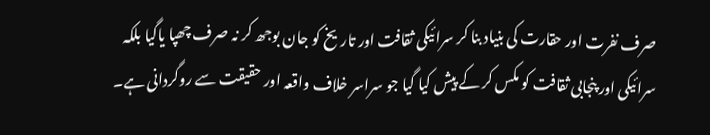صرف نفرت اور حقارت کی بنیاد بنا کر سرائیکی ثقافت اور تاریخ کو جان بوجھ کر نہ صرف چھپا یاگیا بلکہ سرائیکی اور پنجابی ثقافت کو مکس کر کے پیش کیا گیا جو سراسر خلاف واقعہ اور حقیقت سے روگردانی ہے۔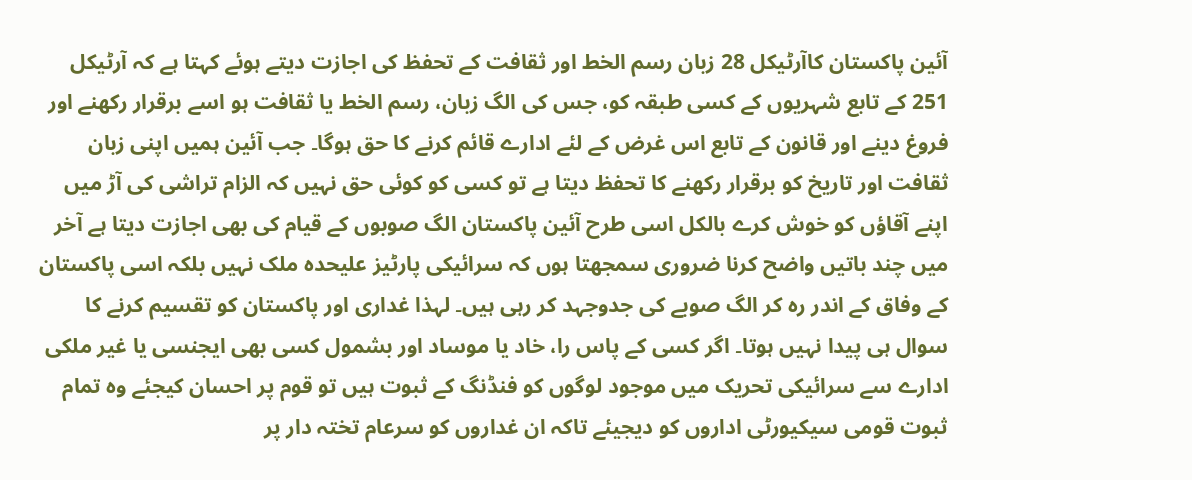آئین پاکستان کاآرٹیکل 28 زبان رسم الخط اور ثقافت کے تحفظ کی اجازت دیتے ہوئے کہتا ہے کہ آرٹیکل 251 کے تابع شہریوں کے کسی طبقہ کو، جس کی الگ زبان، رسم الخط یا ثقافت ہو اسے برقرار رکھنے اور فروغ دینے اور قانون کے تابع اس غرض کے لئے ادارے قائم کرنے کا حق ہوگا۔ جب آئین ہمیں اپنی زبان ثقافت اور تاریخ کو برقرار رکھنے کا تحفظ دیتا ہے تو کسی کو کوئی حق نہیں کہ الزام تراشی کی آڑ میں اپنے آقاؤں کو خوش کرے بالکل اسی طرح آئین پاکستان الگ صوبوں کے قیام کی بھی اجازت دیتا ہے آخر میں چند باتیں واضح کرنا ضروری سمجھتا ہوں کہ سرائیکی پارٹیز علیحدہ ملک نہیں بلکہ اسی پاکستان کے وفاق کے اندر رہ کر الگ صوبے کی جدوجہد کر رہی ہیں۔ لہذا غداری اور پاکستان کو تقسیم کرنے کا سوال ہی پیدا نہیں ہوتا۔ اگر کسی کے پاس را، خاد یا موساد اور بشمول کسی بھی ایجنسی یا غیر ملکی ادارے سے سرائیکی تحریک میں موجود لوگوں کو فنڈنگ کے ثبوت ہیں تو قوم پر احسان کیجئے وہ تمام ثبوت قومی سیکیورٹی اداروں کو دیجیئے تاکہ ان غداروں کو سرعام تختہ دار پر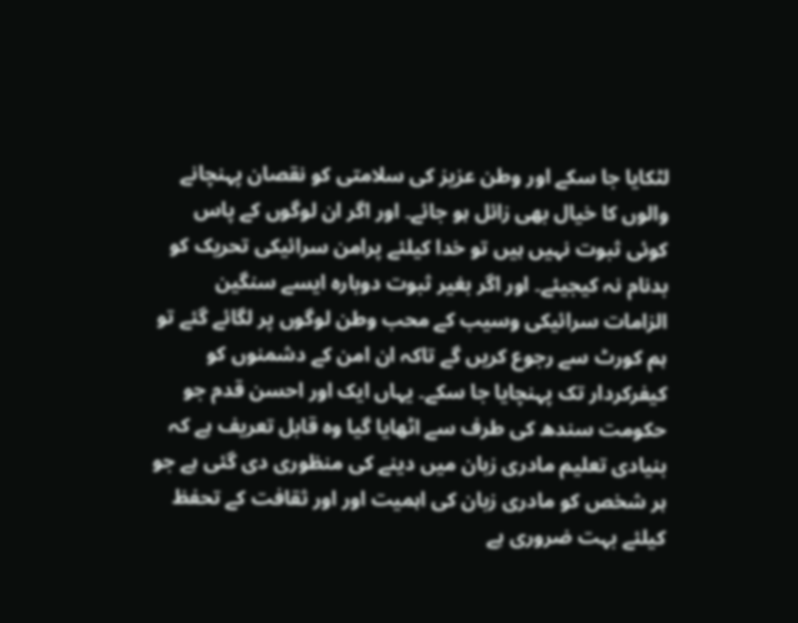لٹکایا جا سکے اور وطن عزیز کی سلامتی کو نقصان پہنچانے والوں کا خیال بھی زائل ہو جائے۔ اور اگر ان لوگوں کے پاس کوئی ثبوت نہیں ہیں تو خدا کیلئے پرامن سرائیکی تحریک کو بدنام نہ کیجیئے۔ اور اگر بغیر ثبوت دوبارہ ایسے سنگین الزامات سرائیکی وسیب کے محب وطن لوگوں پر لگائے گئے تو ہم کورٹ سے رجوع کریں گے تاکہ ان امن کے دشمنوں کو کیفرکردار تک پہنچایا جا سکے۔ یہاں ایک اور احسن قدم جو حکومت سندھ کی طرف سے اٹھایا گیا وہ قابل تعریف ہے کہ بنیادی تعلیم مادری زبان میں دینے کی منظوری دی گئی ہے جو ہر شخص کو مادری زبان کی اہمیت اور اور ثقافت کے تحفظ کیلئے بہت ضروری ہے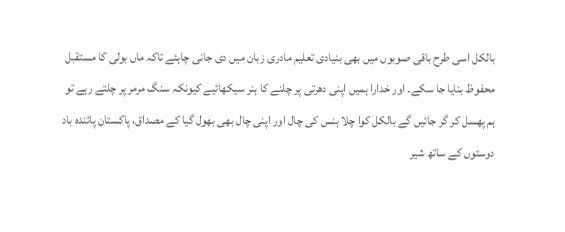بالکل اسی طرح باقی صوبوں میں بھی بنیادی تعلیم مادری زبان میں دی جانی چاہئے تاکہ ماں بولی کا مستقبل محفوظ بنایا جا سکے۔ اور خدارا ہمیں اپنی دھرتی پر چلنے کا ہنر سیکھائیے کیونکہ سنگ مرمر پر چلتے رہے تو ہم پھسل کر گر جائیں گے بالکل کوا چلا ہنس کی چال اور اپنی چال بھی بھول گیا کے مصداق، پاکستان پائندہ باد
دوستوں کے ساتھ شیر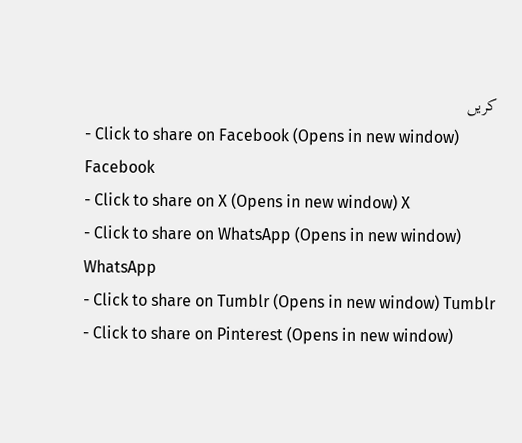کریں
- Click to share on Facebook (Opens in new window) Facebook
- Click to share on X (Opens in new window) X
- Click to share on WhatsApp (Opens in new window) WhatsApp
- Click to share on Tumblr (Opens in new window) Tumblr
- Click to share on Pinterest (Opens in new window)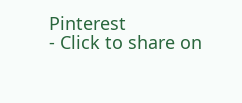Pinterest
- Click to share on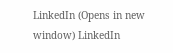LinkedIn (Opens in new window) LinkedIn